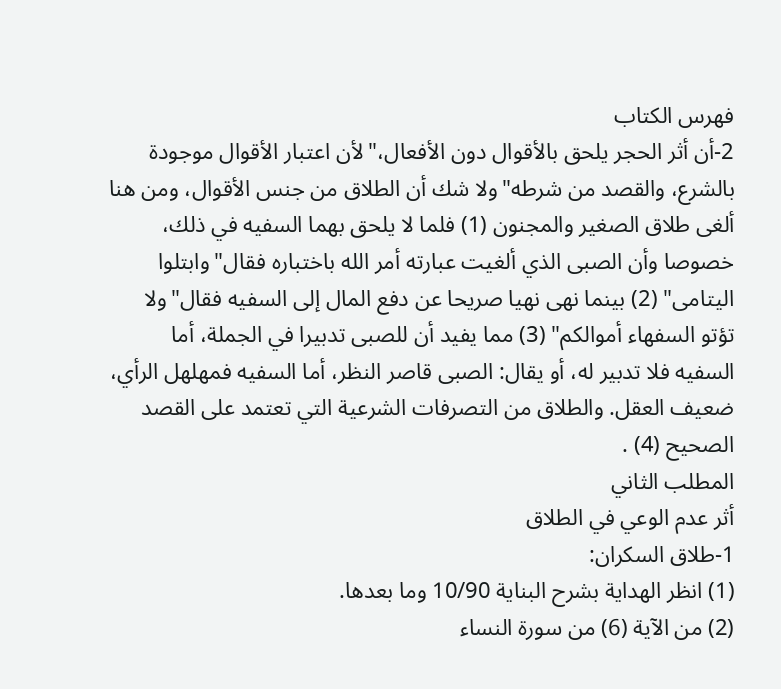فهرس الكتاب
2-أن أثر الحجر يلحق بالأقوال دون الأفعال،"لأن اعتبار الأقوال موجودة بالشرع، والقصد من شرطه"ولا شك أن الطلاق من جنس الأقوال، ومن هنا ألغى طلاق الصغير والمجنون (1) فلما لا يلحق بهما السفيه في ذلك، خصوصا وأن الصبى الذي ألغيت عبارته أمر الله باختباره فقال"وابتلوا اليتامى" (2) بينما نهى نهيا صريحا عن دفع المال إلى السفيه فقال"ولا تؤتو السفهاء أموالكم" (3) مما يفيد أن للصبى تدبيرا في الجملة، أما السفيه فلا تدبير له، أو يقال: الصبى قاصر النظر، أما السفيه فمهلهل الرأي، ضعيف العقل. والطلاق من التصرفات الشرعية التي تعتمد على القصد الصحيح (4) .
المطلب الثاني
أثر عدم الوعي في الطلاق
1-طلاق السكران:
(1) انظر الهداية بشرح البناية 10/90 وما بعدها.
(2) من الآية (6) من سورة النساء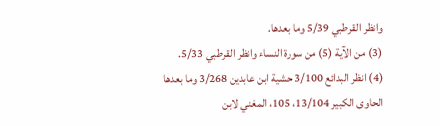وانظر القرطبي 5/39 وما بعدها.
(3) من الآية (5) من سورة النساء وانظر القرطبي 5/33.
(4) انظر البدائع 3/100 حشية ابن عابدين 3/268 وما بعدها الحاوى الكبير 13/104، 105، المغني لابن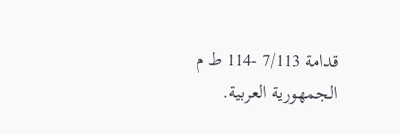قدامة 7/113 -114 ط م الجمهورية العربية.